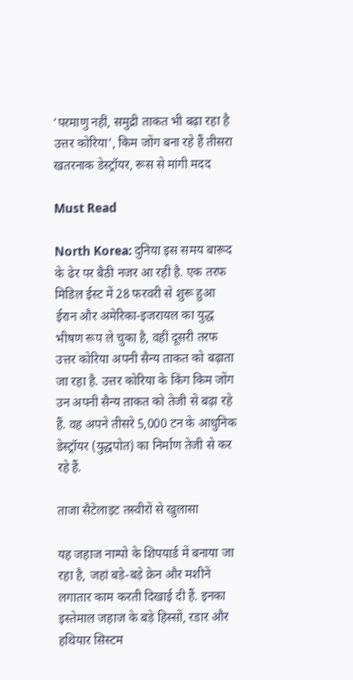‘परमाणु नहीं, समुद्री ताकत भी बढ़ा रहा है उत्तर कोरिया’, किम जोंग बना रहे हैं तीसरा खतरनाक डेस्ट्रॉयर, रूस से मांगी मदद

Must Read

North Korea: दुनिया इस समय बारूद के ढेर पर बैठी नजर आ रही है. एक तरफ मिडिल ईस्ट में 28 फरवरी से शुरू हुआ ईरान और अमेरिका-इजरायल का युद्ध भीषण रूप ले चुका है, वहीं दूसरी तरफ उत्तर कोरिया अपनी सैन्य ताकत को बढ़ाता जा रहा है. उत्तर कोरिया के किंग किम जोंग उन अपनी सैन्य ताकत को तेजी से बढ़ा रहे हैं. वह अपने तीसरे 5,000 टन के आधुनिक डेस्ट्रॉयर (युद्धपोत) का निर्माण तेजी से कर रहे हैं.

ताजा सैटेलाइट तस्वीरों से खुलासा

यह जहाज नाम्पो के शिपयार्ड में बनाया जा रहा है, जहां बड़े-बड़े क्रेन और मशीनें लगातार काम करती दिखाई दी हैं. इनका इस्तेमाल जहाज के बड़े हिस्सों, रडार और हथियार सिस्टम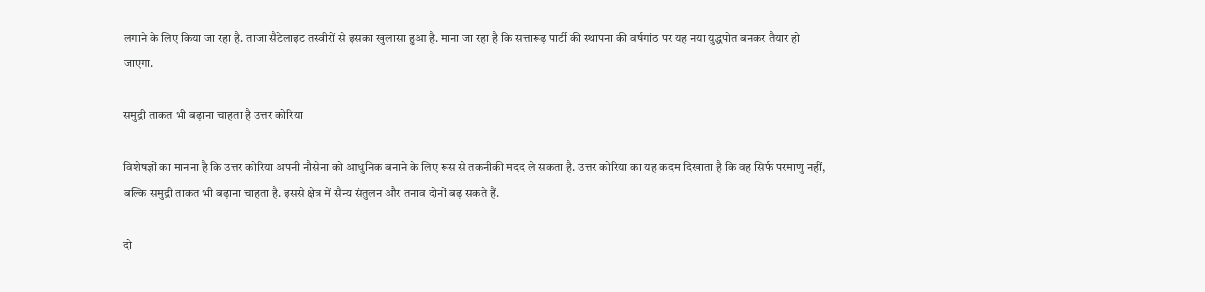लगाने के लिए किया जा रहा है. ताजा सैटेलाइट तस्वीरों से इसका खुलासा हुआ है. माना जा रहा है कि सत्तारूढ़ पार्टी की स्थापना की वर्षगांठ पर यह नया युद्धपोत बनकर तैयार हो जाएगा.

समुद्री ताकत भी बढ़ाना चाहता है उत्तर कोरिया

विशेषज्ञों का मानना है कि उत्तर कोरिया अपनी नौसेना को आधुनिक बनाने के लिए रूस से तकनीकी मदद ले सकता है. उत्तर कोरिया का यह कदम दिखाता है कि वह सिर्फ परमाणु नहीं, बल्कि समुद्री ताकत भी बढ़ाना चाहता है. इससे क्षेत्र में सैन्य संतुलन और तनाव दोनों बढ़ सकते हैं.

दो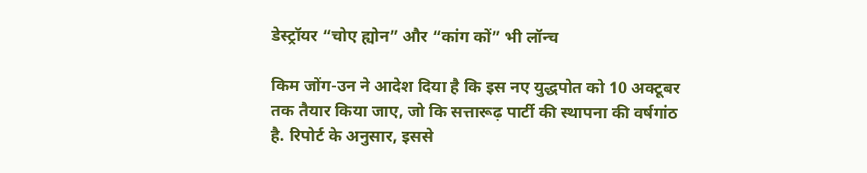डेस्ट्रॉयर “चोए ह्योन” और “कांग कों” भी लॉन्च

किम जोंग-उन ने आदेश दिया है कि इस नए युद्धपोत को 10 अक्टूबर तक तैयार किया जाए, जो कि सत्तारूढ़ पार्टी की स्थापना की वर्षगांठ है. रिपोर्ट के अनुसार, इससे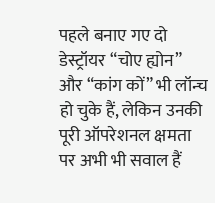पहले बनाए गए दो डेस्ट्रॉयर “चोए ह्योन” और “कांग कों” भी लॉन्च हो चुके हैं, लेकिन उनकी पूरी ऑपरेशनल क्षमता पर अभी भी सवाल हैं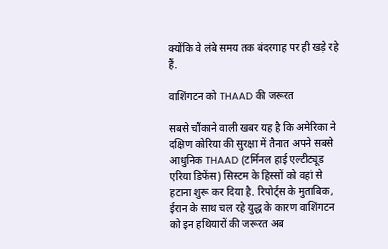क्योंकि वे लंबे समय तक बंदरगाह पर ही खड़े रहे हैं.

वाशिंगटन को THAAD की जरूरत

सबसे चौंकाने वाली खबर यह है कि अमेरिका ने दक्षिण कोरिया की सुरक्षा में तैनात अपने सबसे आधुनिक THAAD (टर्मिनल हाई एल्टीट्यूड एरिया डिफेंस) सिस्टम के हिस्सों को वहां से हटाना शुरू कर दिया है. रिपोर्ट्स के मुताबिक, ईरान के साथ चल रहे युद्ध के कारण वाशिंगटन को इन हथियारों की जरूरत अब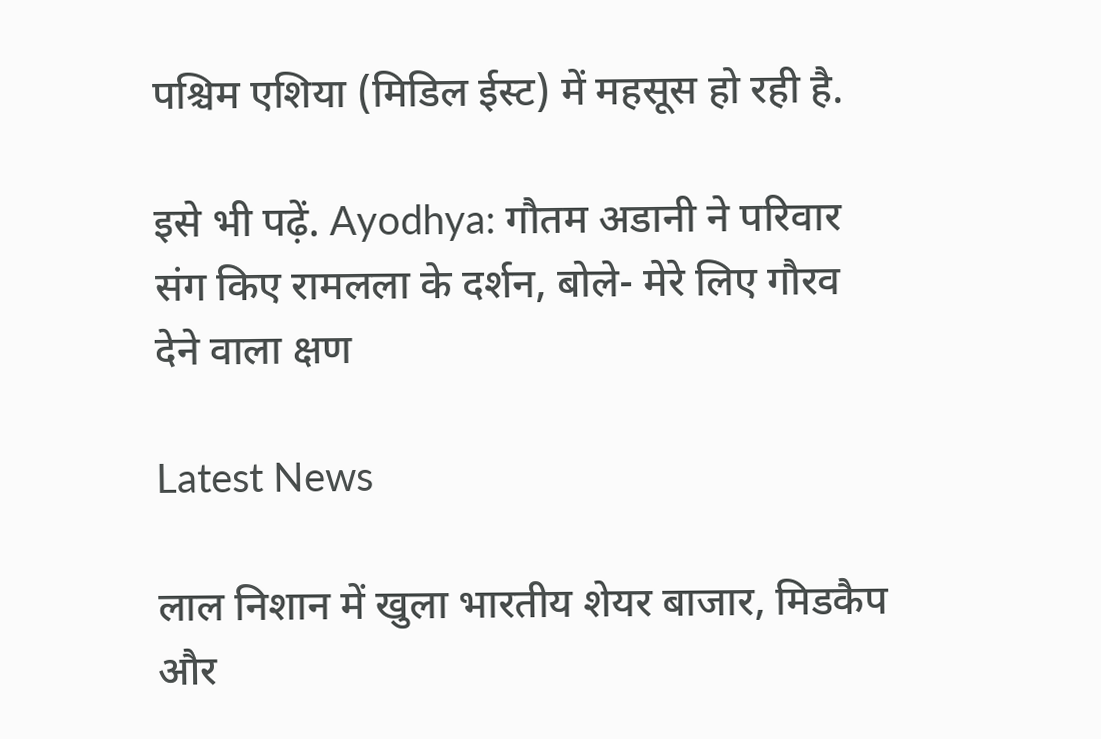पश्चिम एशिया (मिडिल ईस्ट) में महसूस हो रही है.

इसे भी पढ़ें. Ayodhya: गौतम अडानी ने परिवार संग किए रामलला के दर्शन, बोले- मेरे लिए गौरव देने वाला क्षण

Latest News

लाल निशान में खुला भारतीय शेयर बाजार, मिडकैप और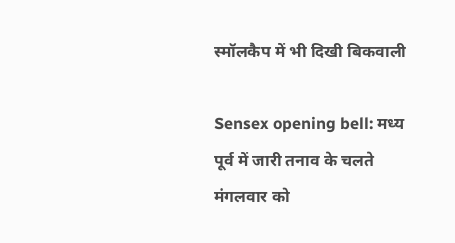स्मॉलकैप में भी दिखी बिकवाली

Sensex opening bell: मध्य पूर्व में जारी तनाव के चलते मंगलवार को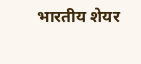भारतीय शेयर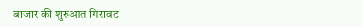बाजार की शुरुआत गिरावट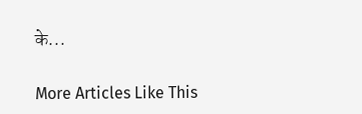के...

More Articles Like This